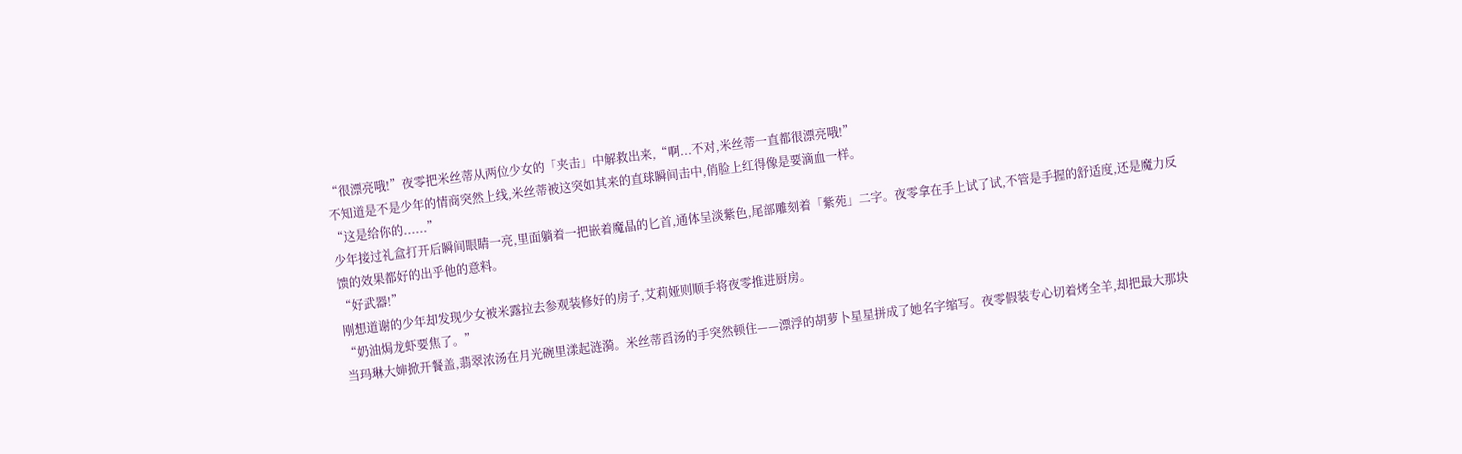“很漂亮哦!”夜零把米丝蒂从两位少女的「夹击」中解救出来,“啊...不对,米丝蒂一直都很漂亮哦!”
不知道是不是少年的情商突然上线,米丝蒂被这突如其来的直球瞬间击中,俏脸上红得像是要滴血一样。
“这是给你的......”
少年接过礼盒打开后瞬间眼睛一亮,里面躺着一把嵌着魔晶的匕首,通体呈淡紫色,尾部雕刻着「紫苑」二字。夜零拿在手上试了试,不管是手握的舒适度,还是魔力反馈的效果都好的出乎他的意料。
“好武器!”
刚想道谢的少年却发现少女被米露拉去参观装修好的房子,艾莉娅则顺手将夜零推进厨房。
“奶油焗龙虾要焦了。”
当玛琳大婶掀开餐盖,翡翠浓汤在月光碗里漾起涟漪。米丝蒂舀汤的手突然顿住——漂浮的胡萝卜星星拼成了她名字缩写。夜零假装专心切着烤全羊,却把最大那块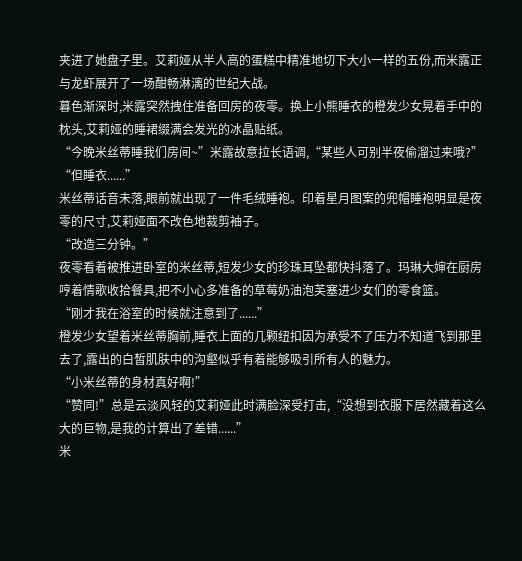夹进了她盘子里。艾莉娅从半人高的蛋糕中精准地切下大小一样的五份,而米露正与龙虾展开了一场酣畅淋漓的世纪大战。
暮色渐深时,米露突然拽住准备回房的夜零。换上小熊睡衣的橙发少女晃着手中的枕头,艾莉娅的睡裙缀满会发光的冰晶贴纸。
“今晚米丝蒂睡我们房间~”米露故意拉长语调,“某些人可别半夜偷溜过来哦?”
“但睡衣......”
米丝蒂话音未落,眼前就出现了一件毛绒睡袍。印着星月图案的兜帽睡袍明显是夜零的尺寸,艾莉娅面不改色地裁剪袖子。
“改造三分钟。”
夜零看着被推进卧室的米丝蒂,短发少女的珍珠耳坠都快抖落了。玛琳大婶在厨房哼着情歌收拾餐具,把不小心多准备的草莓奶油泡芙塞进少女们的零食篮。
“刚才我在浴室的时候就注意到了......”
橙发少女望着米丝蒂胸前,睡衣上面的几颗纽扣因为承受不了压力不知道飞到那里去了,露出的白皙肌肤中的沟壑似乎有着能够吸引所有人的魅力。
“小米丝蒂的身材真好啊!”
“赞同!”总是云淡风轻的艾莉娅此时满脸深受打击,“没想到衣服下居然藏着这么大的巨物,是我的计算出了差错......”
米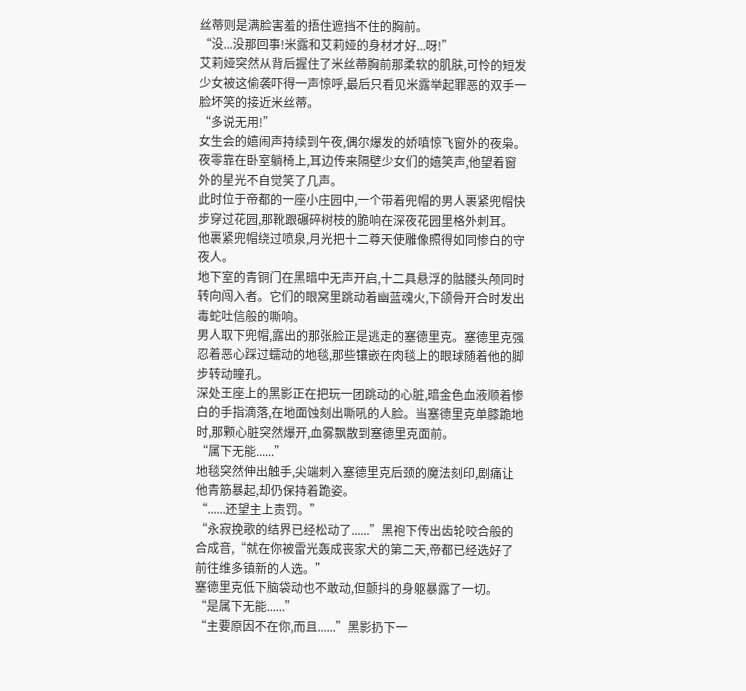丝蒂则是满脸害羞的捂住遮挡不住的胸前。
“没...没那回事!米露和艾莉娅的身材才好...呀!”
艾莉娅突然从背后握住了米丝蒂胸前那柔软的肌肤,可怜的短发少女被这偷袭吓得一声惊呼,最后只看见米露举起罪恶的双手一脸坏笑的接近米丝蒂。
“多说无用!”
女生会的嬉闹声持续到午夜,偶尔爆发的娇嗔惊飞窗外的夜枭。夜零靠在卧室躺椅上,耳边传来隔壁少女们的嬉笑声,他望着窗外的星光不自觉笑了几声。
此时位于帝都的一座小庄园中,一个带着兜帽的男人裹紧兜帽快步穿过花园,那靴跟碾碎树枝的脆响在深夜花园里格外刺耳。
他裹紧兜帽绕过喷泉,月光把十二尊天使雕像照得如同惨白的守夜人。
地下室的青铜门在黑暗中无声开启,十二具悬浮的骷髅头颅同时转向闯入者。它们的眼窝里跳动着幽蓝魂火,下颌骨开合时发出毒蛇吐信般的嘶响。
男人取下兜帽,露出的那张脸正是逃走的塞德里克。塞德里克强忍着恶心踩过蠕动的地毯,那些镶嵌在肉毯上的眼球随着他的脚步转动瞳孔。
深处王座上的黑影正在把玩一团跳动的心脏,暗金色血液顺着惨白的手指滴落,在地面蚀刻出嘶吼的人脸。当塞德里克单膝跪地时,那颗心脏突然爆开,血雾飘散到塞德里克面前。
“属下无能......”
地毯突然伸出触手,尖端刺入塞德里克后颈的魔法刻印,剧痛让他青筋暴起,却仍保持着跪姿。
“......还望主上责罚。”
“永寂挽歌的结界已经松动了......”黑袍下传出齿轮咬合般的合成音,“就在你被雷光轰成丧家犬的第二天,帝都已经选好了前往维多镇新的人选。”
塞德里克低下脑袋动也不敢动,但颤抖的身躯暴露了一切。
“是属下无能......”
“主要原因不在你,而且......”黑影扔下一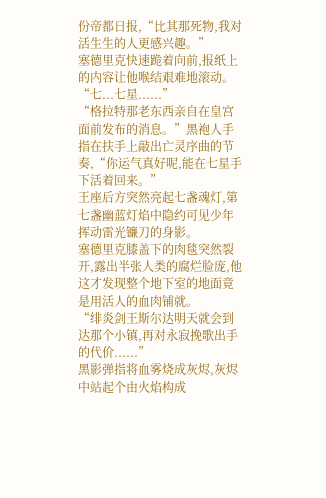份帝都日报,“比其那死物,我对活生生的人更感兴趣。”
塞德里克快速跪着向前,报纸上的内容让他喉结艰难地滚动。
“七...七星......”
“格拉特那老东西亲自在皇宫面前发布的消息。”黑袍人手指在扶手上敲出亡灵序曲的节奏,“你运气真好呢,能在七星手下活着回来。”
王座后方突然亮起七盏魂灯,第七盏幽蓝灯焰中隐约可见少年挥动雷光镰刀的身影。
塞德里克膝盖下的肉毯突然裂开,露出半张人类的腐烂脸庞,他这才发现整个地下室的地面竟是用活人的血肉铺就。
“绯炎剑王斯尔达明天就会到达那个小镇,再对永寂挽歌出手的代价......”
黑影弹指将血雾烧成灰烬,灰烬中站起个由火焰构成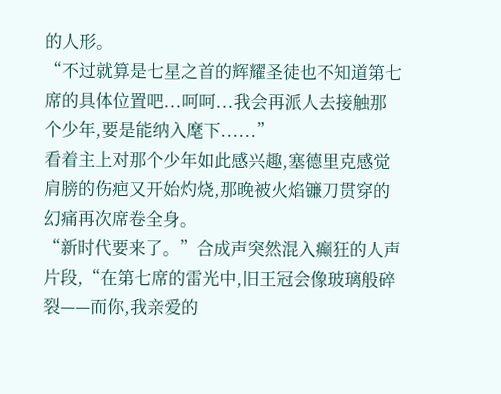的人形。
“不过就算是七星之首的辉耀圣徒也不知道第七席的具体位置吧...呵呵...我会再派人去接触那个少年,要是能纳入麾下......”
看着主上对那个少年如此感兴趣,塞德里克感觉肩膀的伤疤又开始灼烧,那晚被火焰镰刀贯穿的幻痛再次席卷全身。
“新时代要来了。”合成声突然混入癫狂的人声片段,“在第七席的雷光中,旧王冠会像玻璃般碎裂——而你,我亲爱的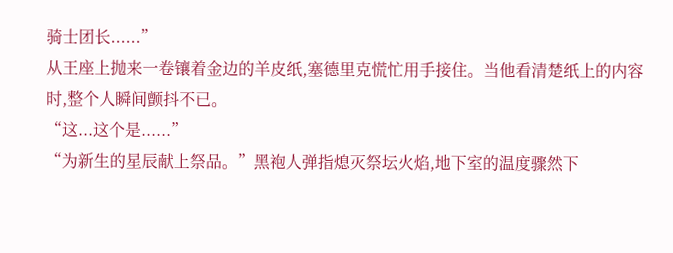骑士团长......”
从王座上抛来一卷镶着金边的羊皮纸,塞德里克慌忙用手接住。当他看清楚纸上的内容时,整个人瞬间颤抖不已。
“这...这个是......”
“为新生的星辰献上祭品。”黑袍人弹指熄灭祭坛火焰,地下室的温度骤然下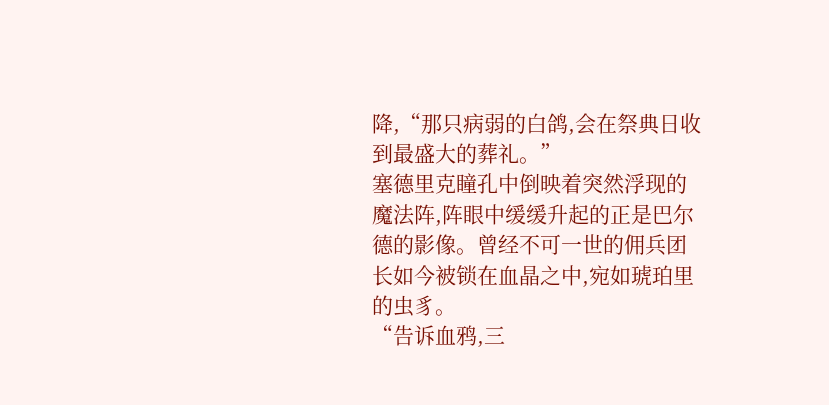降,“那只病弱的白鸽,会在祭典日收到最盛大的葬礼。”
塞德里克瞳孔中倒映着突然浮现的魔法阵,阵眼中缓缓升起的正是巴尔德的影像。曾经不可一世的佣兵团长如今被锁在血晶之中,宛如琥珀里的虫豸。
“告诉血鸦,三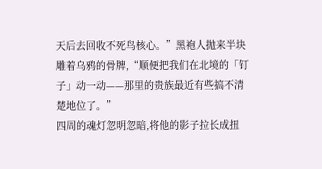天后去回收不死鸟核心。”黑袍人抛来半块雕着乌鸦的骨牌,“顺便把我们在北境的「钉子」动一动——那里的贵族最近有些搞不清楚地位了。”
四周的魂灯忽明忽暗,将他的影子拉长成扭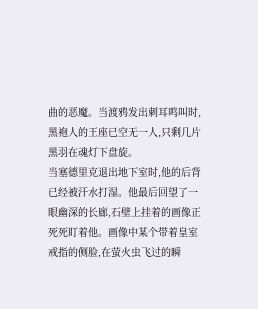曲的恶魔。当渡鸦发出刺耳鸣叫时,黑袍人的王座已空无一人,只剩几片黑羽在魂灯下盘旋。
当塞德里克退出地下室时,他的后背已经被汗水打湿。他最后回望了一眼幽深的长廊,石壁上挂着的画像正死死盯着他。画像中某个带着皇室戒指的侧脸,在萤火虫飞过的瞬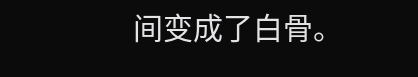间变成了白骨。